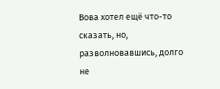Вова хотел ещё что-то сказать, но, разволновавшись, долго не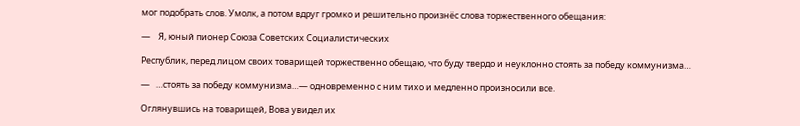мог подобрать слов. Умолк, а потом вдруг громко и решительно произнёс слова торжественного обещания:

—    Я, юный пионер Союза Советских Социалистических

Республик, перед лицом своих товарищей торжественно обещаю, что буду твердо и неуклонно стоять за победу коммунизма…

—   …стоять за победу коммунизма…— одновременно с ним тихо и медленно произносили все.

Оглянувшись на товарищей, Вова увидел их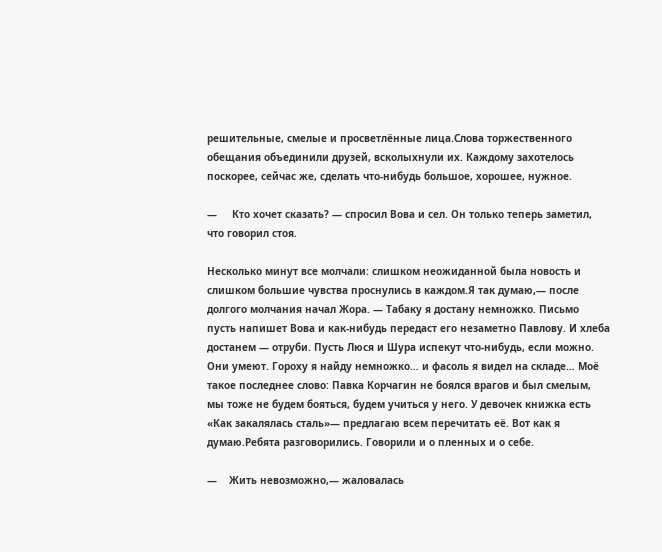решительные, смелые и просветлённые лица.Слова торжественного обещания объединили друзей, всколыхнули их. Каждому захотелось поскорее, сейчас же, сделать что-нибудь большое, хорошее, нужное.

—     Кто хочет сказать? — спросил Вова и сел. Он только теперь заметил, что говорил стоя.

Несколько минут все молчали: слишком неожиданной была новость и слишком большие чувства проснулись в каждом.Я так думаю,— после долгого молчания начал Жора. — Табаку я достану немножко. Письмо пусть напишет Вова и как-нибудь передаст его незаметно Павлову. И хлеба достанем — отруби. Пусть Люся и Шура испекут что-нибудь, если можно. Они умеют. Гороху я найду немножко… и фасоль я видел на складе… Моё такое последнее слово: Павка Корчагин не боялся врагов и был смелым, мы тоже не будем бояться, будем учиться у него. У девочек книжка есть «Как закалялась сталь»— предлагаю всем перечитать её. Вот как я думаю.Ребята разговорились. Говорили и о пленных и о себе.

—    Жить невозможно,— жаловалась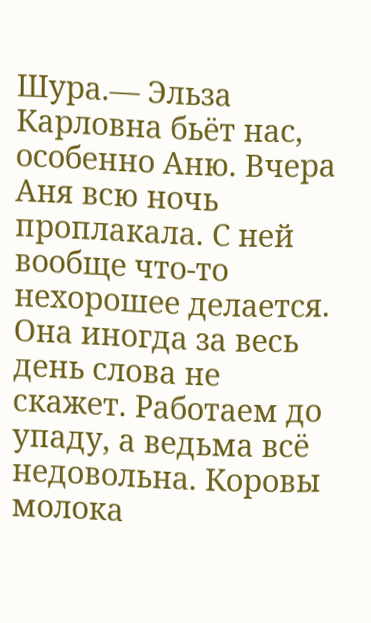Шура.— Эльза Карловна бьёт нас, особенно Аню. Вчера Аня всю ночь проплакала. С ней вообще что-то нехорошее делается. Она иногда за весь день слова не скажет. Работаем до упаду, а ведьма всё недовольна. Коровы молока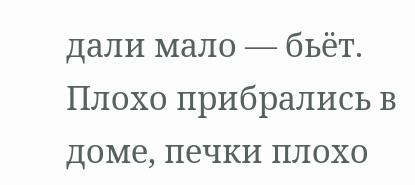дали мало — бьёт. Плохо прибрались в доме, печки плохо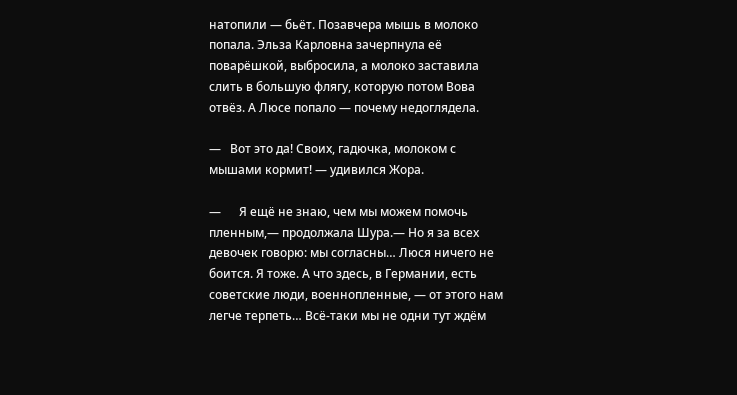натопили — бьёт. Позавчера мышь в молоко попала. Эльза Карловна зачерпнула её поварёшкой, выбросила, а молоко заставила слить в большую флягу, которую потом Вова отвёз. А Люсе попало — почему недоглядела.

—   Вот это да! Своих, гадючка, молоком с мышами кормит! — удивился Жора.

—      Я ещё не знаю, чем мы можем помочь пленным,— продолжала Шура.— Но я за всех девочек говорю: мы согласны… Люся ничего не боится. Я тоже. А что здесь, в Германии, есть советские люди, военнопленные, — от этого нам легче терпеть… Всё-таки мы не одни тут ждём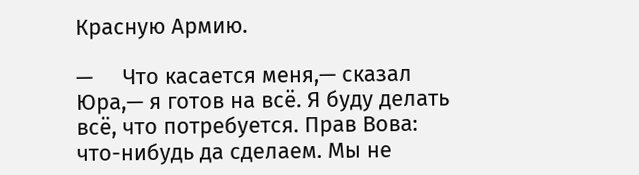Красную Армию.

—     Что касается меня,— сказал Юра,— я готов на всё. Я буду делать всё, что потребуется. Прав Вова: что-нибудь да сделаем. Мы не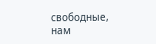свободные, нам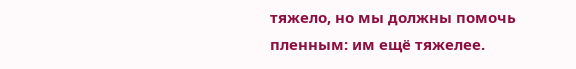тяжело, но мы должны помочь пленным: им ещё тяжелее.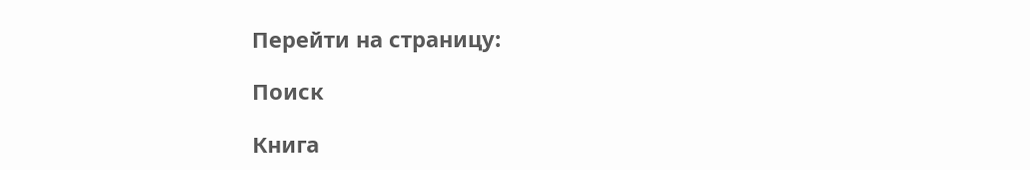Перейти на страницу:

Поиск

Книга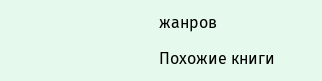жанров

Похожие книги